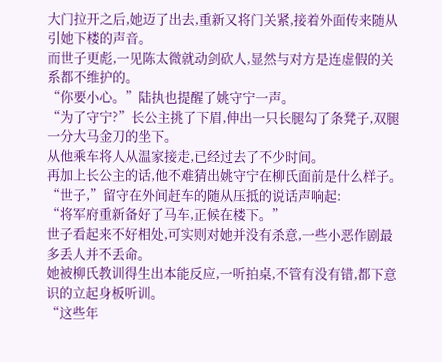大门拉开之后,她迈了出去,重新又将门关紧,接着外面传来随从引她下楼的声音。
而世子更彪,一见陈太微就动剑砍人,显然与对方是连虚假的关系都不维护的。
“你要小心。”陆执也提醒了姚守宁一声。
“为了守宁?”长公主挑了下眉,伸出一只长腿勾了条凳子,双腿一分大马金刀的坐下。
从他乘车将人从温家接走,已经过去了不少时间。
再加上长公主的话,他不难猜出姚守宁在柳氏面前是什么样子。
“世子,”留守在外间赶车的随从压抵的说话声响起:
“将军府重新备好了马车,正候在楼下。”
世子看起来不好相处,可实则对她并没有杀意,一些小恶作剧最多丢人并不丢命。
她被柳氏教训得生出本能反应,一听拍桌,不管有没有错,都下意识的立起身板听训。
“这些年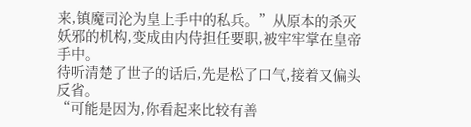来,镇魔司沦为皇上手中的私兵。”从原本的杀灭妖邪的机构,变成由内侍担任要职,被牢牢掌在皇帝手中。
待听清楚了世子的话后,先是松了口气,接着又偏头反省。
“可能是因为,你看起来比较有善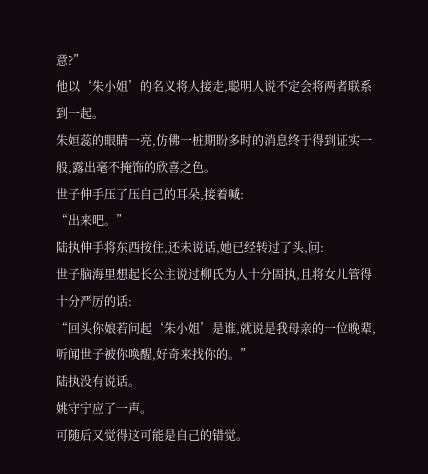意?”
他以‘朱小姐’的名义将人接走,聪明人说不定会将两者联系到一起。
朱姮蕊的眼睛一亮,仿佛一桩期盼多时的消息终于得到证实一般,露出毫不掩饰的欣喜之色。
世子伸手压了压自己的耳朵,接着喊:
“出来吧。”
陆执伸手将东西按住,还未说话,她已经转过了头,问:
世子脑海里想起长公主说过柳氏为人十分固执,且将女儿管得十分严厉的话:
“回头你娘若问起‘朱小姐’是谁,就说是我母亲的一位晚辈,听闻世子被你唤醒,好奇来找你的。”
陆执没有说话。
姚守宁应了一声。
可随后又觉得这可能是自己的错觉。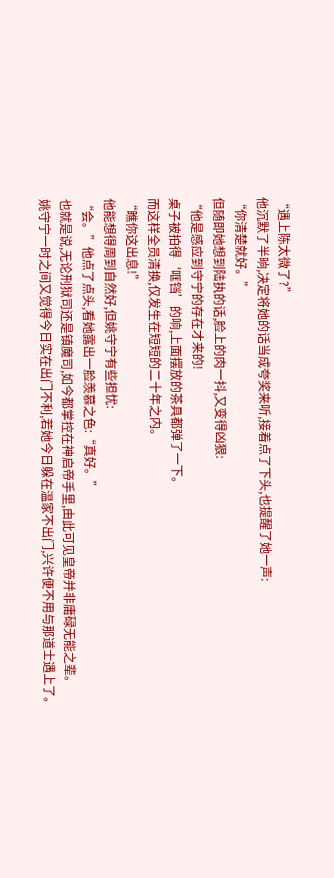“遇上陈太微了?”
他沉默了半晌,决定将她的话当成夸奖来听,接着点了下头,也提醒了她一声:
“你清楚就好。”
但随即她想到陆执的话,脸上的肉一抖,又变得凶狠:
“他是感应到守宁的存在才来的!
桌子被拍得‘哐铛’的响,上面摆放的茶具都弹了一下。
而这样全员清换,仅发生在短短的二十年之内。
“瞧你这出息!”
他能想得周到自然好,但姚守宁有些担忧:
“会。”他点了点头,看她露出一脸羡慕之色:“真好。”
也就是说,无论刑狱司还是镇魔司,如今都掌控在神启帝手里,由此可见皇帝并非庸碌无能之辈。
姚守宁一时之间又觉得今日实在出门不利,若她今日躲在温家不出门,兴许便不用与那道士遇上了。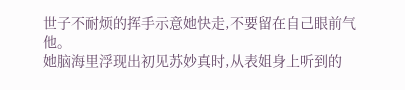世子不耐烦的挥手示意她快走,不要留在自己眼前气他。
她脑海里浮现出初见苏妙真时,从表姐身上听到的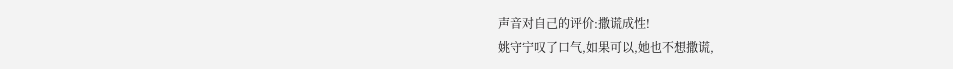声音对自己的评价:撒谎成性!
姚守宁叹了口气,如果可以,她也不想撒谎,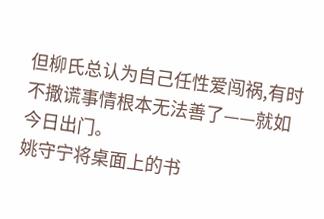但柳氏总认为自己任性爱闯祸,有时不撒谎事情根本无法善了——就如今日出门。
姚守宁将桌面上的书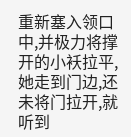重新塞入领口中,并极力将撑开的小袄拉平,她走到门边,还未将门拉开,就听到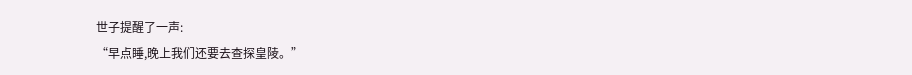世子提醒了一声:
“早点睡,晚上我们还要去查探皇陵。”